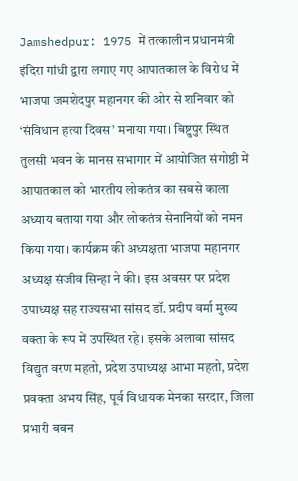Jamshedpur: 1975 में तत्कालीन प्रधानमंत्री इंदिरा गांधी द्वारा लगाए गए आपातकाल के विरोध में भाजपा जमशेदपुर महानगर की ओर से शनिवार को ‘संविधान हत्या दिवस’ मनाया गया। बिष्टुपुर स्थित तुलसी भवन के मानस सभागार में आयोजित संगोष्ठी में आपातकाल को भारतीय लोकतंत्र का सबसे काला अध्याय बताया गया और लोकतंत्र सेनानियों को नमन किया गया। कार्यक्रम की अध्यक्षता भाजपा महानगर अध्यक्ष संजीव सिन्हा ने की। इस अवसर पर प्रदेश उपाध्यक्ष सह राज्यसभा सांसद डॉ. प्रदीप वर्मा मुख्य वक्ता के रूप में उपस्थित रहे। इसके अलावा सांसद विद्युत वरण महतो, प्रदेश उपाध्यक्ष आभा महतो, प्रदेश प्रवक्ता अभय सिंह, पूर्व विधायक मेनका सरदार, जिला प्रभारी बबन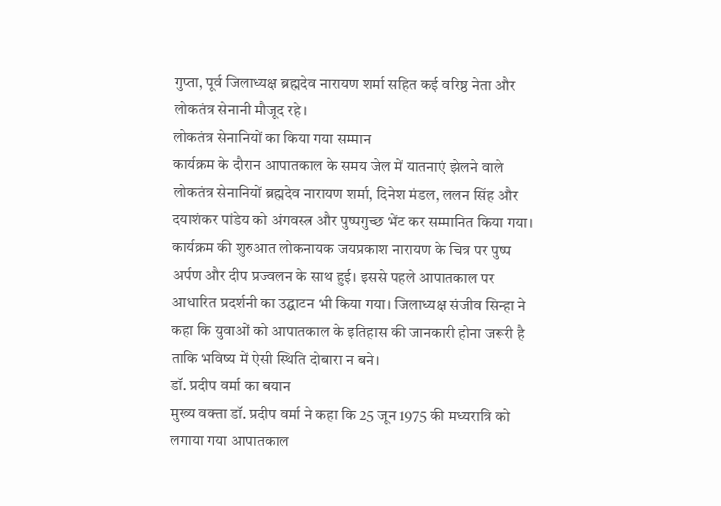गुप्ता, पूर्व जिलाध्यक्ष ब्रह्मदेव नारायण शर्मा सहित कई वरिष्ठ नेता और लोकतंत्र सेनानी मौजूद रहे।
लोकतंत्र सेनानियों का किया गया सम्मान
कार्यक्रम के दौरान आपातकाल के समय जेल में यातनाएं झेलने वाले लोकतंत्र सेनानियों ब्रह्मदेव नारायण शर्मा, दिनेश मंडल, ललन सिंह और दयाशंकर पांडेय को अंगवस्त्र और पुष्पगुच्छ भेंट कर सम्मानित किया गया। कार्यक्रम की शुरुआत लोकनायक जयप्रकाश नारायण के चित्र पर पुष्प अर्पण और दीप प्रज्वलन के साथ हुई। इससे पहले आपातकाल पर आधारित प्रदर्शनी का उद्घाटन भी किया गया। जिलाध्यक्ष संजीव सिन्हा ने कहा कि युवाओं को आपातकाल के इतिहास की जानकारी होना जरूरी है ताकि भविष्य में ऐसी स्थिति दोबारा न बने।
डॉ. प्रदीप वर्मा का बयान
मुख्य वक्ता डॉ. प्रदीप वर्मा ने कहा कि 25 जून 1975 की मध्यरात्रि को लगाया गया आपातकाल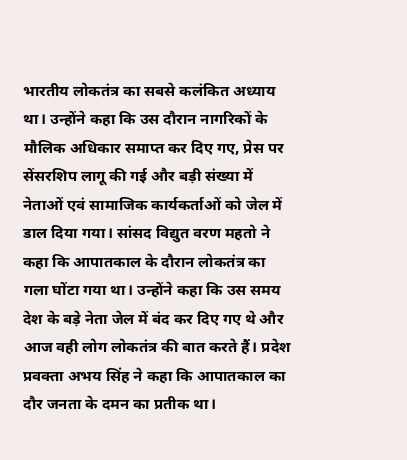भारतीय लोकतंत्र का सबसे कलंकित अध्याय था। उन्होंने कहा कि उस दौरान नागरिकों के मौलिक अधिकार समाप्त कर दिए गए, प्रेस पर सेंसरशिप लागू की गई और बड़ी संख्या में नेताओं एवं सामाजिक कार्यकर्ताओं को जेल में डाल दिया गया। सांसद विद्युत वरण महतो ने कहा कि आपातकाल के दौरान लोकतंत्र का गला घोंटा गया था। उन्होंने कहा कि उस समय देश के बड़े नेता जेल में बंद कर दिए गए थे और आज वही लोग लोकतंत्र की बात करते हैं। प्रदेश प्रवक्ता अभय सिंह ने कहा कि आपातकाल का दौर जनता के दमन का प्रतीक था।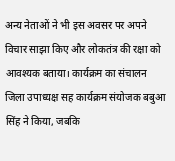अन्य नेताओं ने भी इस अवसर पर अपने विचार साझा किए और लोकतंत्र की रक्षा को आवश्यक बताया। कार्यक्रम का संचालन जिला उपाध्यक्ष सह कार्यक्रम संयोजक बबुआ सिंह ने किया, जबकि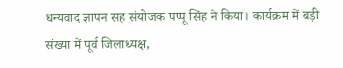धन्यवाद ज्ञापन सह संयोजक पप्पू सिंह ने किया। कार्यक्रम में बड़ी संख्या में पूर्व जिलाध्यक्ष,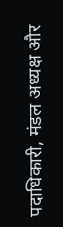पदाधिकारी, मंडल अध्यक्ष और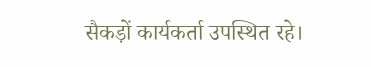सैकड़ों कार्यकर्ता उपस्थित रहे।